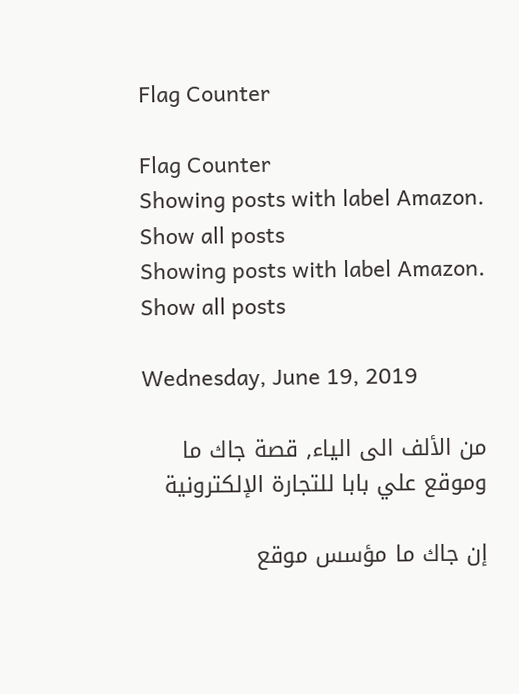Flag Counter

Flag Counter
Showing posts with label Amazon. Show all posts
Showing posts with label Amazon. Show all posts

Wednesday, June 19, 2019

من الألف الى الياء, قصة جاك ما وموقع علي بابا للتجارة الإلكترونية

إن جاك ما مؤسس موقع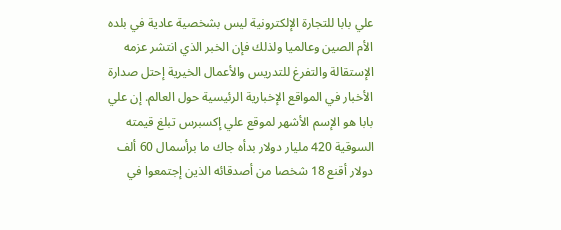علي بابا للتجارة الإلكترونية ليس بشخصية عادية في بلده الأم الصين وعالميا ولذلك فإن الخبر الذي انتشر عزمه الإستقالة والتفرغ للتدريس والأعمال الخيرية إحتل صدارة الأخبار في المواقع الإخبارية الرئيسية حول العالم. إن علي بابا هو الإسم الأشهر لموقع علي إكسبرس تبلغ قيمته السوقية 420 مليار دولار بدأه جاك ما برأسمال 60 ألف دولار أقنع 18 شخصا من أصدقائه الذين إجتمعوا في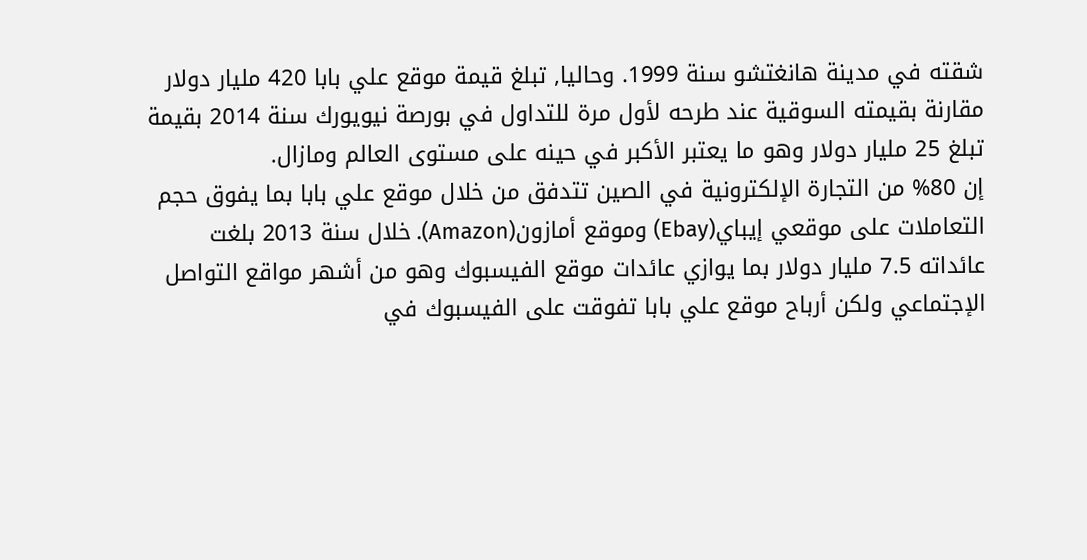شقته في مدينة هانغتشو سنة 1999. وحاليا, تبلغ قيمة موقع علي بابا 420 مليار دولار مقارنة بقيمته السوقية عند طرحه لأول مرة للتداول في بورصة نيويورك سنة 2014 بقيمة تبلغ 25 مليار دولار وهو ما يعتبر الأكبر في حينه على مستوى العالم ومازال.
إن 80% من التجارة الإلكترونية في الصين تتدفق من خلال موقع علي بابا بما يفوق حجم التعاملات على موقعي إيباي(Ebay) وموقع أمازون(Amazon). خلال سنة 2013 بلغت عائداته 7.5 مليار دولار بما يوازي عائدات موقع الفيسبوك وهو من أشهر مواقع التواصل الإجتماعي ولكن أرباح موقع علي بابا تفوقت على الفيسبوك في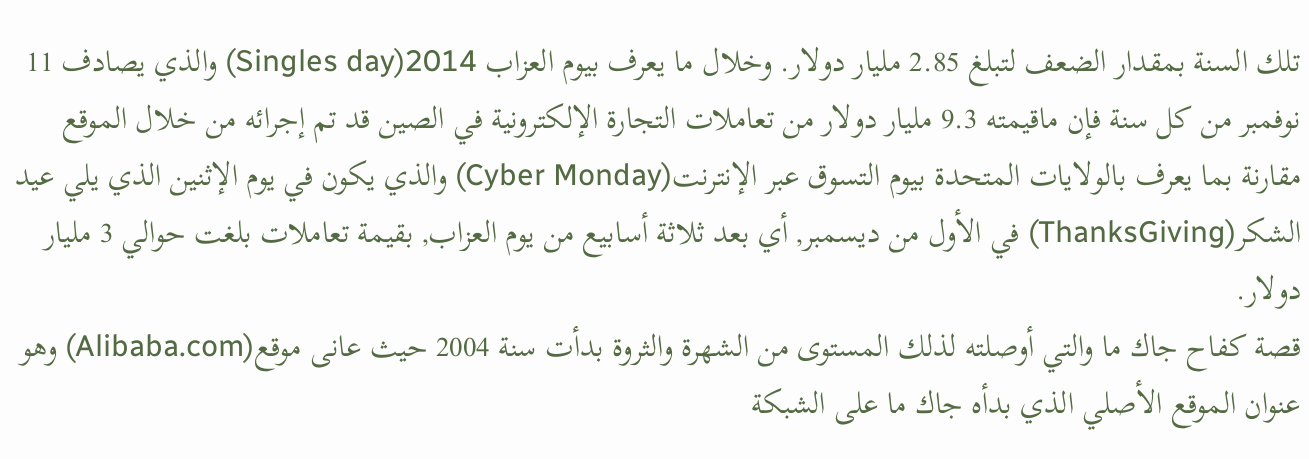تلك السنة بمقدار الضعف لتبلغ 2.85 مليار دولار. وخلال ما يعرف بيوم العزاب 2014(Singles day) والذي يصادف 11 نوفمبر من كل سنة فإن ماقيمته 9.3 مليار دولار من تعاملات التجارة الإلكترونية في الصين قد تم إجرائه من خلال الموقع مقارنة بما يعرف بالولايات المتحدة بيوم التسوق عبر الإنترنت(Cyber Monday) والذي يكون في يوم الإثنين الذي يلي عيد الشكر(ThanksGiving) في الأول من ديسمبر, أي بعد ثلاثة أسابيع من يوم العزاب, بقيمة تعاملات بلغت حوالي 3 مليار دولار.
قصة كفاح جاك ما والتي أوصلته لذلك المستوى من الشهرة والثروة بدأت سنة 2004 حيث عانى موقع(Alibaba.com) وهو عنوان الموقع الأصلي الذي بدأه جاك ما على الشبكة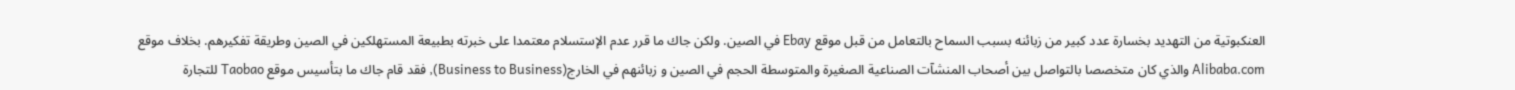العنكبوتية من التهديد بخسارة عدد كبير من زبائنه بسبب السماح بالتعامل من قبل موقع Ebay في الصين. ولكن جاك ما قرر عدم الإستسلام معتمدا على خبرته بطبيعة المستهلكين في الصين وطريقة تفكيرهم. بخلاف موقع Alibaba.com والذي كان متخصصا بالتواصل بين أصحاب المنشآت الصناعية الصغيرة والمتوسطة الحجم في الصين و زبائنهم في الخارج(Business to Business), فقد قام جاك ما بتأسيس موقع Taobao للتجارة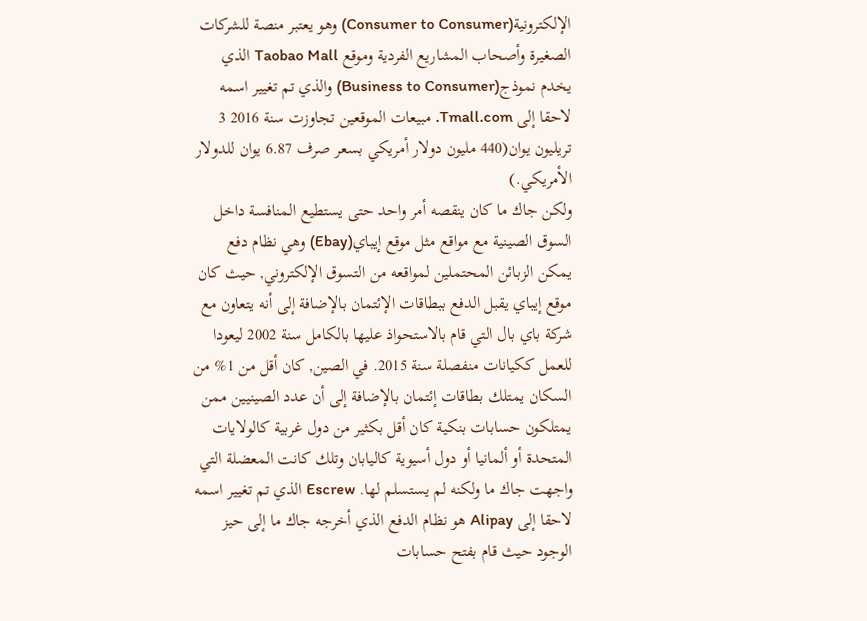الإلكترونية(Consumer to Consumer) وهو يعتبر منصة للشركات الصغيرة وأصحاب المشاريع الفردية وموقع Taobao Mall الذي يخدم نموذج(Business to Consumer) والذي تم تغيير اسمه لاحقا إلى Tmall.com. مبيعات الموقعين تجاوزت سنة 2016 3 تريليون يوان(440 مليون دولار أمريكي بسعر صرف 6.87 يوان للدولار الأمريكي.)
ولكن جاك ما كان ينقصه أمر واحد حتى يستطيع المنافسة داخل السوق الصينية مع مواقع مثل موقع إيباي(Ebay) وهي نظام دفع يمكن الزبائن المحتملين لمواقعه من التسوق الإلكتروني, حيث كان موقع إيباي يقبل الدفع ببطاقات الإئتمان بالإضافة إلى أنه يتعاون مع شركة باي بال التي قام بالاستحواذ عليها بالكامل سنة 2002 ليعودا للعمل ككيانات منفصلة سنة 2015. في الصين, كان أقل من 1% من السكان يمتلك بطاقات إئتمان بالإضافة إلى أن عدد الصينيين ممن يمتلكون حسابات بنكية كان أقل بكثير من دول غربية كالولايات المتحدة أو ألمانيا أو دول أسيوية كاليابان وتلك كانت المعضلة التي واجهت جاك ما ولكنه لم يستسلم لها. Escrew الذي تم تغيير اسمه لاحقا إلى Alipay هو نظام الدفع الذي أخرجه جاك ما إلى حيز الوجود حيث قام بفتح حسابات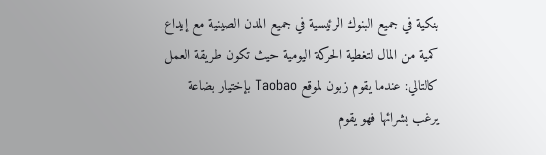بنكية في جميع البنوك الرئيسية في جميع المدن الصينية مع إيداع كمية من المال لتغطية الحركة اليومية حيث تكون طريقة العمل كالتالي: عندما يقوم زبون لموقع Taobao بإختيار بضاعة يرغب بشرائها فهو يقوم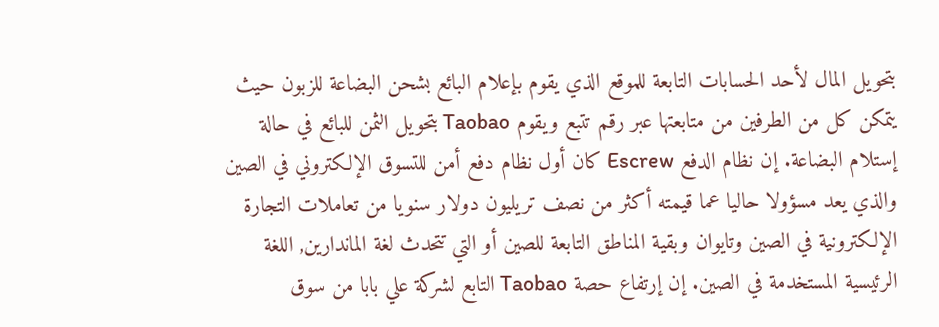بتحويل المال لأحد الحسابات التابعة للموقع الذي يقوم بإعلام البائع بشحن البضاعة للزبون حيث يتمكن كل من الطرفين من متابعتها عبر رقم تتبع ويقوم Taobao بتحويل الثمن للبائع في حالة إستلام البضاعة. إن نظام الدفع Escrew كان أول نظام دفع أمن للتسوق الإلكتروني في الصين والذي يعد مسؤولا حاليا عما قيمته أكثر من نصف تريليون دولار سنويا من تعاملات التجارة الإلكترونية في الصين وتايوان وبقية المناطق التابعة للصين أو التي تتحدث لغة الماندارين, اللغة الرئيسية المستخدمة في الصين. إن إرتفاع حصة Taobao التابع لشركة علي بابا من سوق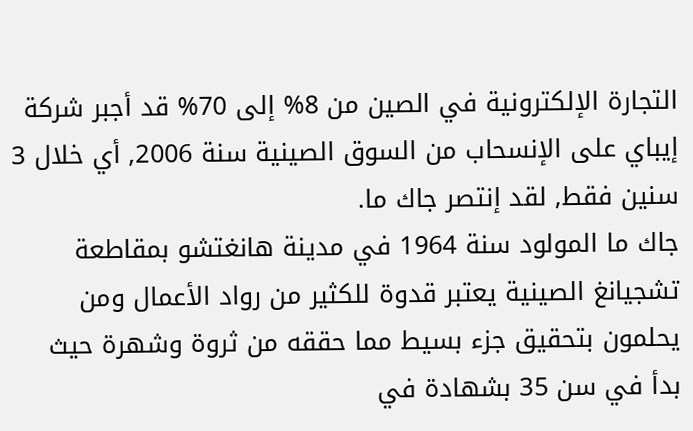التجارة الإلكترونية في الصين من 8% إلى 70% قد أجبر شركة إيباي على الإنسحاب من السوق الصينية سنة 2006, أي خلال 3 سنين فقط, لقد إنتصر جاك ما.
جاك ما المولود سنة 1964 في مدينة هانغتشو بمقاطعة تشجيانغ الصينية يعتبر قدوة للكثير من رواد الأعمال ومن يحلمون بتحقيق جزء بسيط مما حققه من ثروة وشهرة حيث بدأ في سن 35 بشهادة في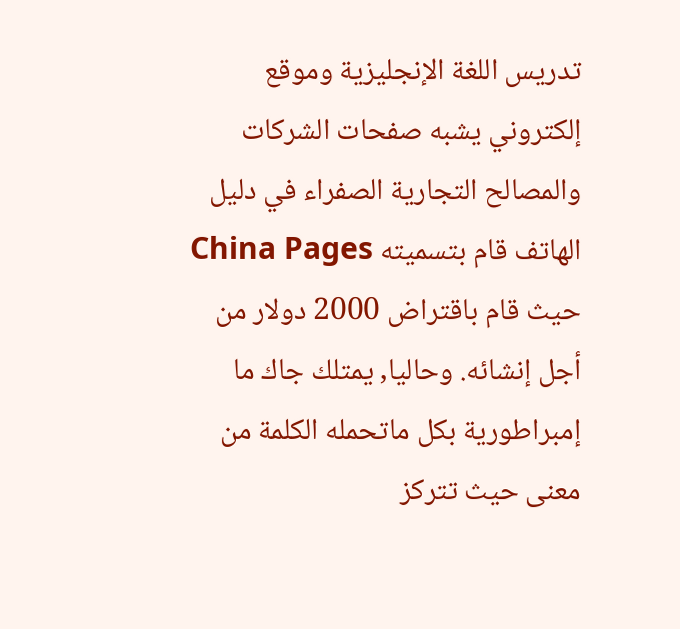تدريس اللغة الإنجليزية وموقع إلكتروني يشبه صفحات الشركات والمصالح التجارية الصفراء في دليل الهاتف قام بتسميته China Pages حيث قام باقتراض 2000 دولار من أجل إنشائه. وحاليا, يمتلك جاك ما إمبراطورية بكل ماتحمله الكلمة من معنى حيث تتركز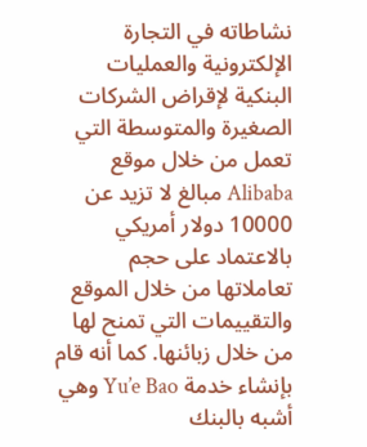نشاطاته في التجارة الإلكترونية والعمليات البنكية لإقراض الشركات الصغيرة والمتوسطة التي تعمل من خلال موقع Alibaba مبالغ لا تزيد عن 10000 دولار أمريكي بالاعتماد على حجم تعاملاتها من خلال الموقع والتقييمات التي تمنح لها من خلال زبائنها. كما أنه قام بإنشاء خدمة Yu’e Bao وهي أشبه بالبنك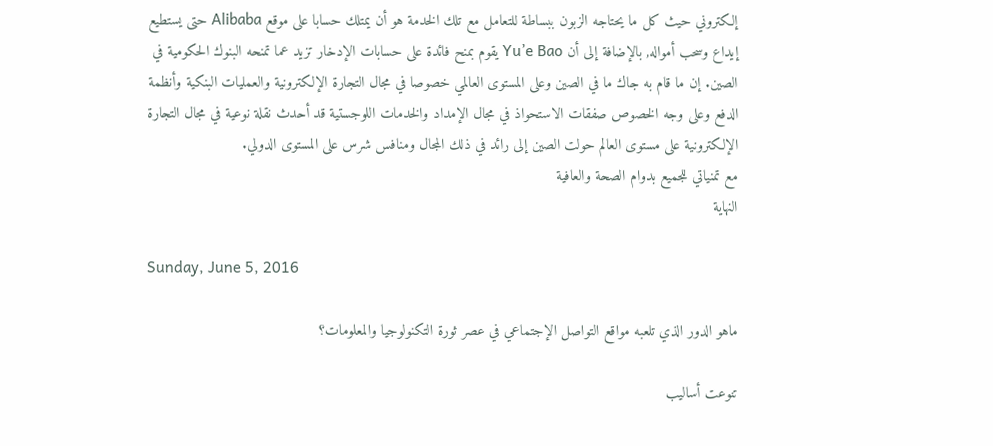إلكتروني حيث كل ما يحتاجه الزبون ببساطة للتعامل مع تلك الخدمة هو أن يمتلك حسابا على موقع Alibaba حتى يستطيع إيداع وسحب أمواله, بالإضافة إلى أن Yu’e Bao يقوم بمنح فائدة على حسابات الإدخار تزيد عما تمنحه البنوك الحكومية في الصين. إن ما قام به جاك ما في الصين وعلى المستوى العالمي خصوصا في مجال التجارة الإلكترونية والعمليات البنكية وأنظمة الدفع وعلى وجه الخصوص صفقات الاستحواذ في مجال الإمداد والخدمات اللوجستية قد أحدث نقلة نوعية في مجال التجارة الإلكترونية على مستوى العالم حولت الصين إلى رائد في ذلك المجال ومنافس شرس على المستوى الدولي.
مع تمنياتي للجميع بدوام الصحة والعافية
النهاية

Sunday, June 5, 2016

ماهو الدور الذي تلعبه مواقع التواصل الإجتماعي في عصر ثورة التكنولوجيا والمعلومات؟

تنوعت أساليب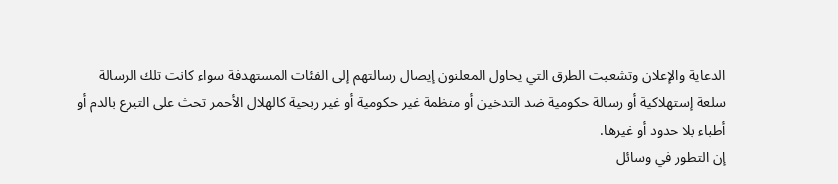الدعاية والإعلان وتشعبت الطرق التي يحاول المعلنون إيصال رسالتهم إلى الفئات المستهدفة سواء كانت تلك الرسالة سلعة إستهلاكية أو رسالة حكومية ضد التدخين أو منظمة غير حكومية أو غير ربحية كالهلال الأحمر تحث على التبرع بالدم أو أطباء بلا حدود أو غيرها.
إن التطور في وسائل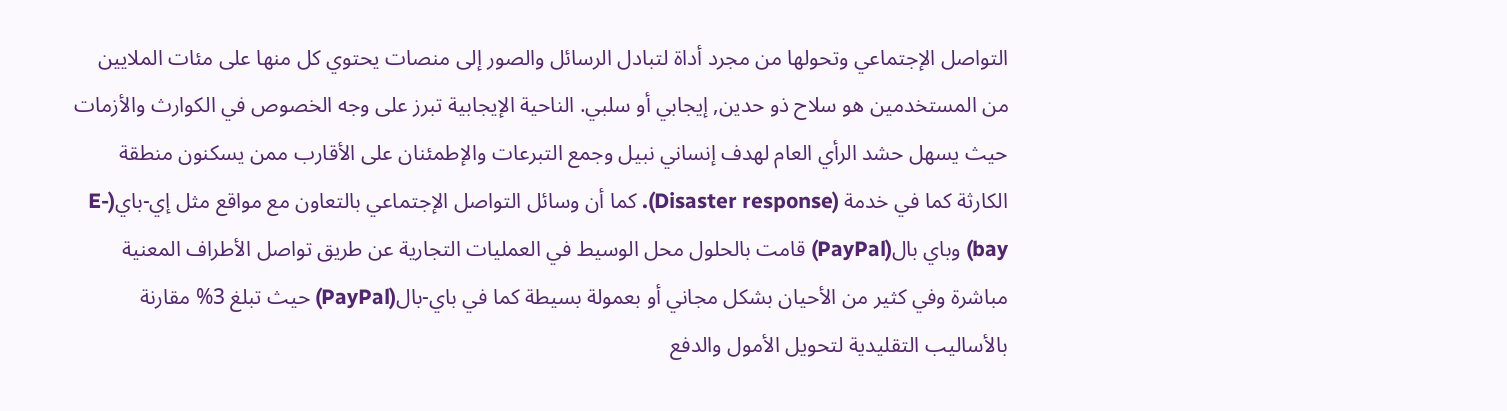التواصل الإجتماعي وتحولها من مجرد أداة لتبادل الرسائل والصور إلى منصات يحتوي كل منها على مئات الملايين من المستخدمين هو سلاح ذو حدين, إيجابي أو سلبي. الناحية الإيجابية تبرز على وجه الخصوص في الكوارث والأزمات حيث يسهل حشد الرأي العام لهدف إنساني نبيل وجمع التبرعات والإطمئنان على الأقارب ممن يسكنون منطقة الكارثة كما في خدمة (Disaster response). كما أن وسائل التواصل الإجتماعي بالتعاون مع مواقع مثل إي-باي(E-bay) وباي بال(PayPal) قامت بالحلول محل الوسيط في العمليات التجارية عن طريق تواصل الأطراف المعنية مباشرة وفي كثير من الأحيان بشكل مجاني أو بعمولة بسيطة كما في باي-بال(PayPal) حيث تبلغ 3% مقارنة بالأساليب التقليدية لتحويل الأمول والدفع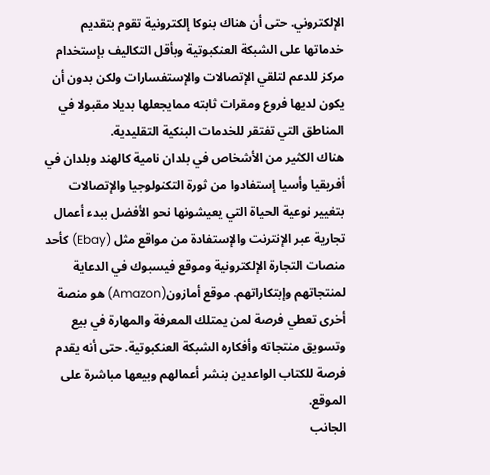الإلكتروني. حتى أن هناك بنوكا إلكترونية تقوم بتقديم خدماتها على الشبكة العنكبوتية وبأقل التكاليف بإستخدام مركز للدعم لتلقي الإتصالات والإستفسارات ولكن بدون أن يكون لديها فروع ومقرات ثابته ممايجعلها بديلا مقبولا في المناطق التي تفتقر للخدمات البنكية التقليدية.
هناك الكثير من الأشخاص في بلدان نامية كالهند وبلدان في أفريقيا وأسيا إستفادوا من ثورة التكنولوجيا والإتصالات بتغيير نوعية الحياة التي يعيشونها نحو الأفضل ببدء أعمال تجارية عبر الإنترنت والإستفادة من مواقع مثل (Ebay) كأحد منصات التجارة الإلكترونية وموقع فيسبوك في الدعاية لمنتجاتهم وإبتكاراتهم. موقع أمازون(Amazon) هو منصة أخرى تعطي فرصة لمن يمتلك المعرفة والمهارة في بيع وتسويق منتجاته وأفكاره الشبكة العنكبوتية. حتى أنه يقدم فرصة للكتاب الواعدين بنشر أعمالهم وبيعها مباشرة على الموقع.
الجانب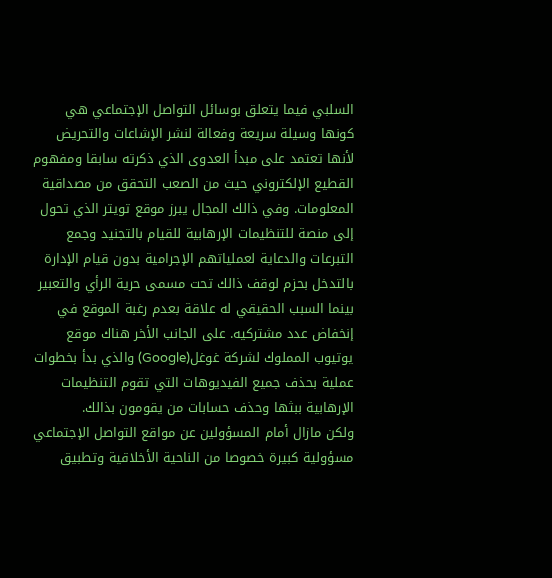السلبي فيما يتعلق بوسائل التواصل الإجتماعي هي كونها وسيلة سريعة وفعالة لنشر الإشاعات والتحريض لأنها تعتمد على مبدأ العدوى الذي ذكرته سابقا ومفهوم القطيع الإلكتروني حيث من الصعب التحقق من مصداقية المعلومات. وفي ذالك المجال يبرز موقع تويتر الذي تحول إلى منصة للتنظيمات الإرهابية للقيام بالتجنيد وجمع التبرعات والدعاية لعملياتهم الإجرامية بدون قيام الإدارة بالتدخل بحزم لوقف ذالك تحت مسمى حرية الرأي والتعبير بينما السبب الحقيقي له علاقة بعدم رغبة الموقع في إنخفاض عدد مشتركيه. على الجانب الأخر هناك موقع يوتيوب المملوك لشركة غوغل(Google) والذي بدأ بخطوات عملية بحذف جميع الفيديوهات التي تقوم التنظيمات الإرهابية ببثها وحذف حسابات من يقومون بذالك.
ولكن مازال أمام المسؤولين عن مواقع التواصل الإجتماعي مسؤولية كبيرة خصوصا من الناحية الأخلاقية وتطبيق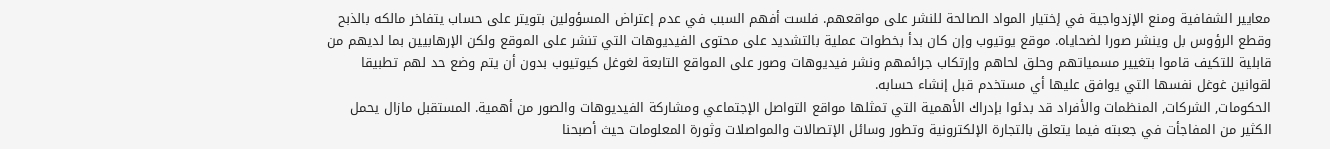معايير الشفافية ومنع الإزدواجية في إختيار المواد الصالحة للنشر على مواقعهم. فلست أفهم السبب في عدم إعتراض المسؤولين بتويتر على حساب يتفاخر مالكه بالذبح وقطع الرؤوس بل وينشر صورا لضحاياه. موقع يوتيوب وإن كان بدأ بخطوات عملية بالتشديد على محتوى الفيديوهات التي تنشر على الموقع ولكن الإرهابيين بما لديهم من قابلية للتكيف قاموا بتغيير مسمياتهم وحلق لحاهم وإرتكاب جرائمهم ونشر فيديوهات وصور على المواقع التابعة لغوغل كيوتيوب بدون أن يتم وضع حد لهم تطبيقا لقوانين غوغل نفسها التي يوافق عليها أي مستخدم قبل إنشاء حسابه.
الحكومات, الشركات, المنظمات والأفراد قد بدئوا بإدراك الأهمية التي تمثلها مواقع التواصل الإجتماعي ومشاركة الفيديوهات والصور من أهمية. المستقبل مازال يحمل الكثير من المفاجأت في جعبته فيما يتعلق بالتجارة الإلكترونية وتطور وسائل الإتصالات والمواصلات وثورة المعلومات حيث أصبحنا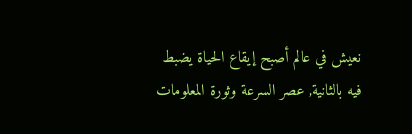نعيش في عالم أصبح إيقاع الحياة يضبط فيه بالثانية, عصر السرعة وثورة المعلومات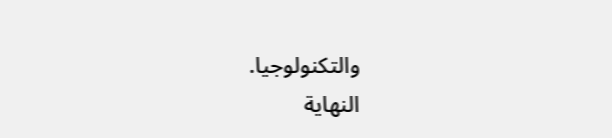والتكنولوجيا.
النهاية